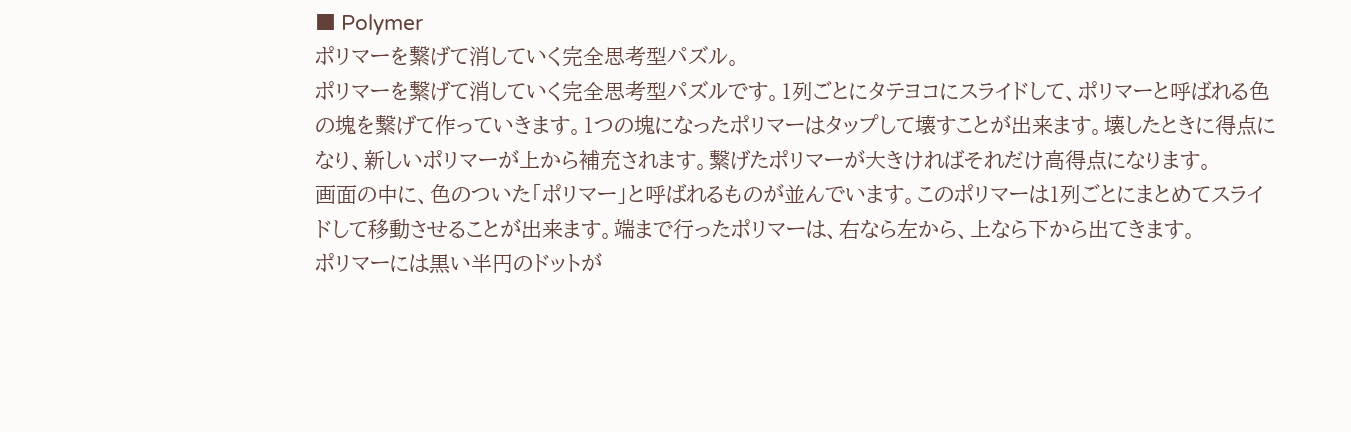■ Polymer
ポリマーを繋げて消していく完全思考型パズル。
ポリマーを繋げて消していく完全思考型パズルです。1列ごとにタテヨコにスライドして、ポリマーと呼ばれる色の塊を繋げて作っていきます。1つの塊になったポリマーはタップして壊すことが出来ます。壊したときに得点になり、新しいポリマーが上から補充されます。繋げたポリマーが大きければそれだけ高得点になります。
画面の中に、色のついた「ポリマー」と呼ばれるものが並んでいます。このポリマーは1列ごとにまとめてスライドして移動させることが出来ます。端まで行ったポリマーは、右なら左から、上なら下から出てきます。
ポリマーには黒い半円のドットが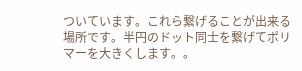ついています。これら繋げることが出来る場所です。半円のドット同士を繋げてポリマーを大きくします。。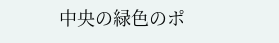中央の緑色のポ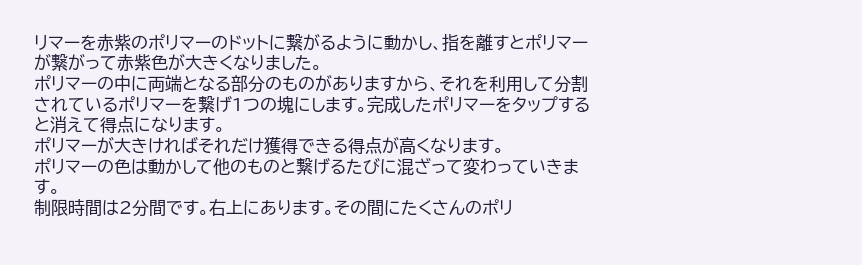リマーを赤紫のポリマーのドットに繋がるように動かし、指を離すとポリマーが繋がって赤紫色が大きくなりました。
ポリマーの中に両端となる部分のものがありますから、それを利用して分割されているポリマーを繋げ1つの塊にします。完成したポリマーをタップすると消えて得点になります。
ポリマーが大きければそれだけ獲得できる得点が高くなります。
ポリマーの色は動かして他のものと繋げるたびに混ざって変わっていきます。
制限時間は2分間です。右上にあります。その間にたくさんのポリ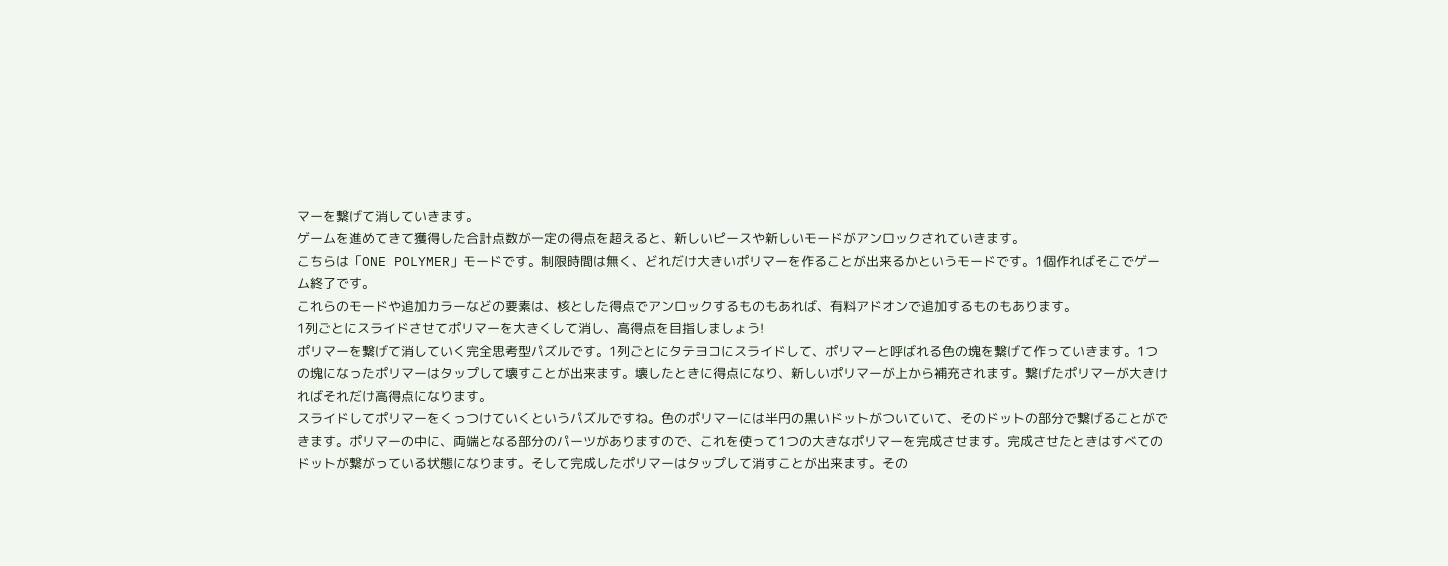マーを繋げて消していきます。
ゲームを進めてきて獲得した合計点数が一定の得点を超えると、新しいピースや新しいモードがアンロックされていきます。
こちらは「ONE POLYMER」モードです。制限時間は無く、どれだけ大きいポリマーを作ることが出来るかというモードです。1個作ればそこでゲーム終了です。
これらのモードや追加カラーなどの要素は、核とした得点でアンロックするものもあれば、有料アドオンで追加するものもあります。
1列ごとにスライドさせてポリマーを大きくして消し、高得点を目指しましょう!
ポリマーを繋げて消していく完全思考型パズルです。1列ごとにタテヨコにスライドして、ポリマーと呼ばれる色の塊を繋げて作っていきます。1つの塊になったポリマーはタップして壊すことが出来ます。壊したときに得点になり、新しいポリマーが上から補充されます。繋げたポリマーが大きければそれだけ高得点になります。
スライドしてポリマーをくっつけていくというパズルですね。色のポリマーには半円の黒いドットがついていて、そのドットの部分で繋げることができます。ポリマーの中に、両端となる部分のパーツがありますので、これを使って1つの大きなポリマーを完成させます。完成させたときはすべてのドットが繋がっている状態になります。そして完成したポリマーはタップして消すことが出来ます。その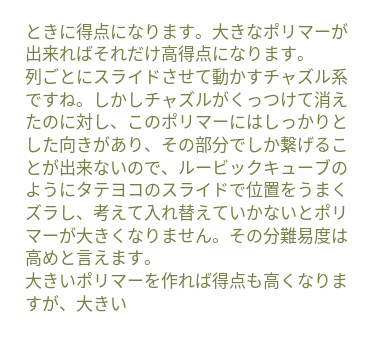ときに得点になります。大きなポリマーが出来ればそれだけ高得点になります。
列ごとにスライドさせて動かすチャズル系ですね。しかしチャズルがくっつけて消えたのに対し、このポリマーにはしっかりとした向きがあり、その部分でしか繋げることが出来ないので、ルービックキューブのようにタテヨコのスライドで位置をうまくズラし、考えて入れ替えていかないとポリマーが大きくなりません。その分難易度は高めと言えます。
大きいポリマーを作れば得点も高くなりますが、大きい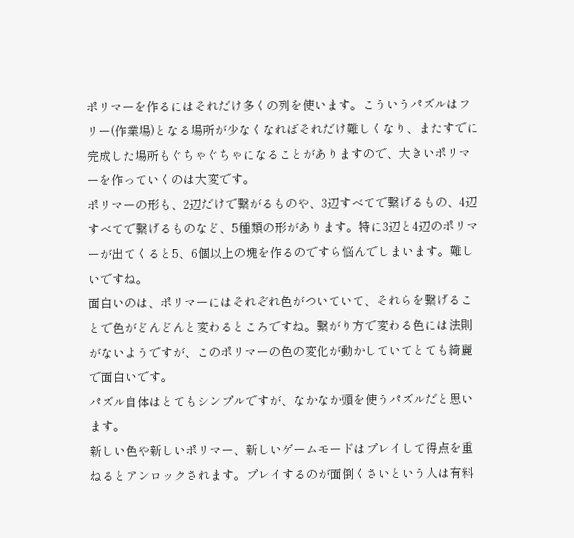ポリマーを作るにはそれだけ多くの列を使います。こういうパズルはフリー(作業場)となる場所が少なくなればそれだけ難しくなり、またすでに完成した場所もぐちゃぐちゃになることがありますので、大きいポリマーを作っていくのは大変です。
ポリマーの形も、2辺だけで繋がるものや、3辺すべてで繋げるもの、4辺すべてで繋げるものなど、5種類の形があります。特に3辺と4辺のポリマーが出てくると5、6個以上の塊を作るのですら悩んでしまいます。難しいですね。
面白いのは、ポリマーにはそれぞれ色がついていて、それらを繋げることで色がどんどんと変わるところですね。繋がり方で変わる色には法則がないようですが、このポリマーの色の変化が動かしていてとても綺麗で面白いです。
パズル自体はとてもシンプルですが、なかなか頭を使うパズルだと思います。
新しい色や新しいポリマー、新しいゲームモードはプレイして得点を重ねるとアンロックされます。プレイするのが面倒くさいという人は有料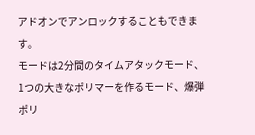アドオンでアンロックすることもできます。
モードは2分間のタイムアタックモード、1つの大きなポリマーを作るモード、爆弾ポリ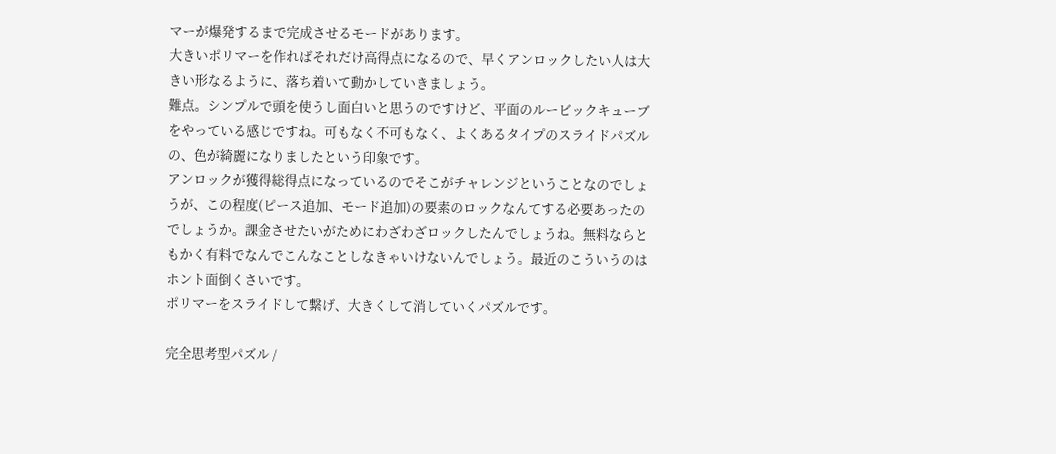マーが爆発するまで完成させるモードがあります。
大きいポリマーを作ればそれだけ高得点になるので、早くアンロックしたい人は大きい形なるように、落ち着いて動かしていきましょう。
難点。シンプルで頭を使うし面白いと思うのですけど、平面のルービックキューブをやっている感じですね。可もなく不可もなく、よくあるタイプのスライドパズルの、色が綺麗になりましたという印象です。
アンロックが獲得総得点になっているのでそこがチャレンジということなのでしょうが、この程度(ピース追加、モード追加)の要素のロックなんてする必要あったのでしょうか。課金させたいがためにわざわざロックしたんでしょうね。無料ならともかく有料でなんでこんなことしなきゃいけないんでしょう。最近のこういうのはホント面倒くさいです。
ポリマーをスライドして繋げ、大きくして消していくパズルです。

完全思考型パズル /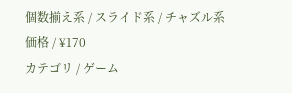個数揃え系 / スライド系 / チャズル系
価格 / ¥170
カテゴリ / ゲーム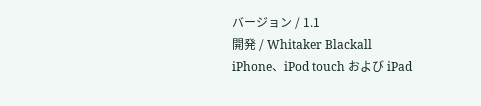バージョン / 1.1
開発 / Whitaker Blackall
iPhone、iPod touch および iPad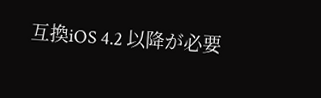互換iOS 4.2 以降が必要